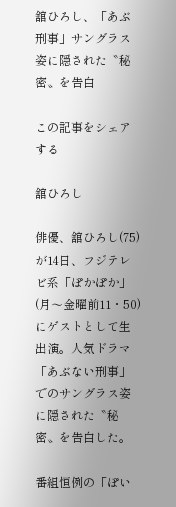舘ひろし、「あぶ刑事」サングラス姿に隠された〝秘密〟を告白

この記事をシェアする

舘ひろし

俳優、舘ひろし(75)が14日、フジテレビ系「ぽかぽか」(月〜金曜前11・50)にゲストとして生出演。人気ドラマ「あぶない刑事」でのサングラス姿に隠された〝秘密〟を告白した。

番組恒例の「ぽい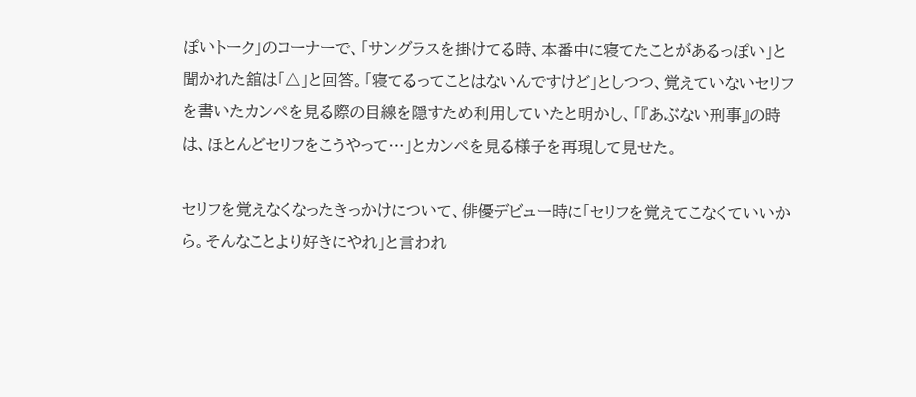ぽいトーク」のコーナーで、「サングラスを掛けてる時、本番中に寝てたことがあるっぽい」と聞かれた舘は「△」と回答。「寝てるってことはないんですけど」としつつ、覚えていないセリフを書いたカンペを見る際の目線を隠すため利用していたと明かし、「『あぶない刑事』の時は、ほとんどセリフをこうやって…」とカンペを見る様子を再現して見せた。

セリフを覚えなくなったきっかけについて、俳優デビュー時に「セリフを覚えてこなくていいから。そんなことより好きにやれ」と言われ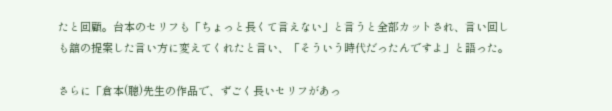たと回顧。台本のセリフも「ちょっと長くて言えない」と言うと全部カットされ、言い回しも舘の提案した言い方に変えてくれたと言い、「そういう時代だったんですよ」と語った。

さらに「倉本(聰)先生の作品で、ずごく長いセリフがあっ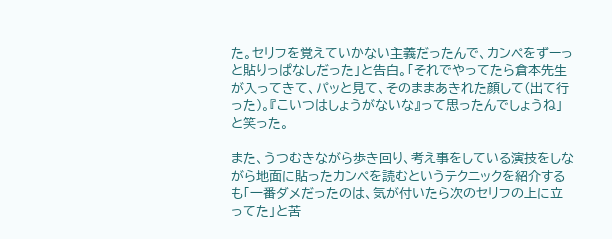た。セリフを覚えていかない主義だったんで、カンペをずーっと貼りっぱなしだった」と告白。「それでやってたら倉本先生が入ってきて、パッと見て、そのままあきれた顔して(出て行った)。『こいつはしょうがないな』って思ったんでしょうね」と笑った。

また、うつむきながら歩き回り、考え事をしている演技をしながら地面に貼ったカンペを読むというテクニックを紹介するも「一番ダメだったのは、気が付いたら次のセリフの上に立ってた」と苦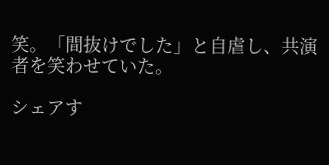笑。「間抜けでした」と自虐し、共演者を笑わせていた。

シェアす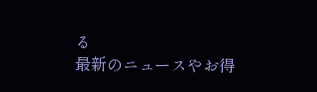る
最新のニュースやお得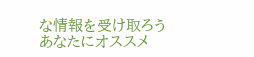な情報を受け取ろう
あなたにオススメ